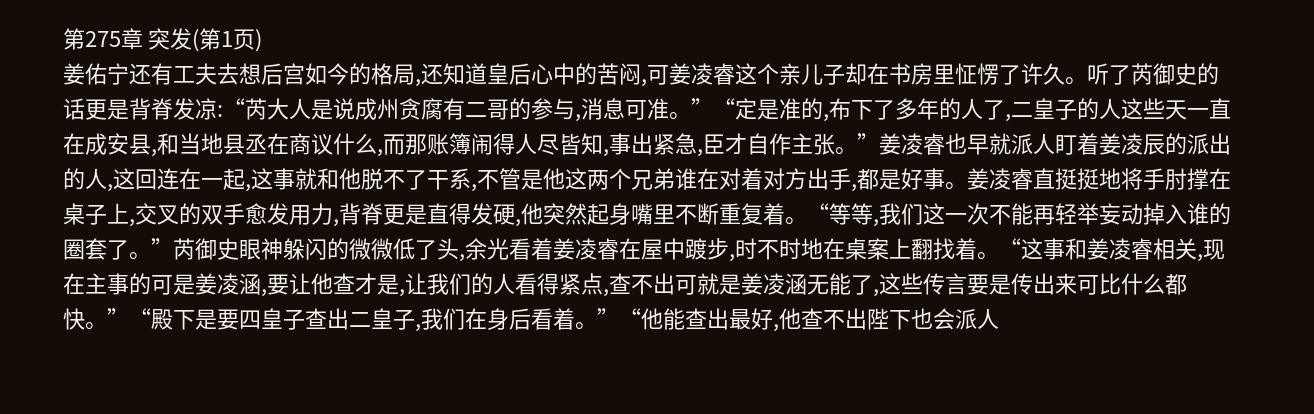第275章 突发(第1页)
姜佑宁还有工夫去想后宫如今的格局,还知道皇后心中的苦闷,可姜凌睿这个亲儿子却在书房里怔愣了许久。听了芮御史的话更是背脊发凉:“芮大人是说成州贪腐有二哥的参与,消息可准。”“定是准的,布下了多年的人了,二皇子的人这些天一直在成安县,和当地县丞在商议什么,而那账簿闹得人尽皆知,事出紧急,臣才自作主张。”姜凌睿也早就派人盯着姜凌辰的派出的人,这回连在一起,这事就和他脱不了干系,不管是他这两个兄弟谁在对着对方出手,都是好事。姜凌睿直挺挺地将手肘撑在桌子上,交叉的双手愈发用力,背脊更是直得发硬,他突然起身嘴里不断重复着。“等等,我们这一次不能再轻举妄动掉入谁的圈套了。”芮御史眼神躲闪的微微低了头,余光看着姜凌睿在屋中踱步,时不时地在桌案上翻找着。“这事和姜凌睿相关,现在主事的可是姜凌涵,要让他查才是,让我们的人看得紧点,查不出可就是姜凌涵无能了,这些传言要是传出来可比什么都快。”“殿下是要四皇子查出二皇子,我们在身后看着。”“他能查出最好,他查不出陛下也会派人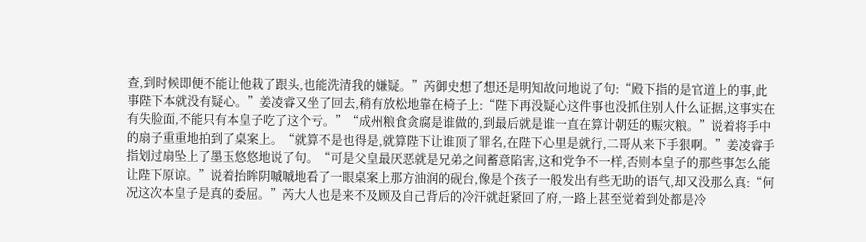查,到时候即便不能让他栽了跟头,也能洗清我的嫌疑。”芮御史想了想还是明知故问地说了句:“殿下指的是官道上的事,此事陛下本就没有疑心。”姜凌睿又坐了回去,稍有放松地靠在椅子上:“陛下再没疑心这件事也没抓住别人什么证据,这事实在有失脸面,不能只有本皇子吃了这个亏。”“成州粮食贪腐是谁做的,到最后就是谁一直在算计朝廷的赈灾粮。”说着将手中的扇子重重地拍到了桌案上。“就算不是也得是,就算陛下让谁顶了罪名,在陛下心里是就行,二哥从来下手狠啊。”姜凌睿手指划过扇坠上了墨玉悠悠地说了句。“可是父皇最厌恶就是兄弟之间蓄意陷害,这和党争不一样,否则本皇子的那些事怎么能让陛下原谅。”说着抬眸阴嘁嘁地看了一眼桌案上那方油润的砚台,像是个孩子一般发出有些无助的语气,却又没那么真:“何况这次本皇子是真的委屈。”芮大人也是来不及顾及自己背后的冷汗就赶紧回了府,一路上甚至觉着到处都是冷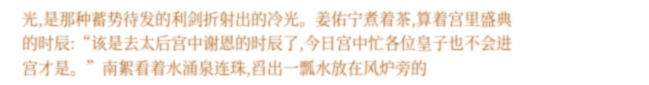光,是那种蓄势待发的利剑折射出的冷光。姜佑宁煮着茶,算着宫里盛典的时辰:“该是去太后宫中谢恩的时辰了,今日宫中忙各位皇子也不会进宫才是。”南絮看着水涌泉连珠,舀出一瓢水放在风炉旁的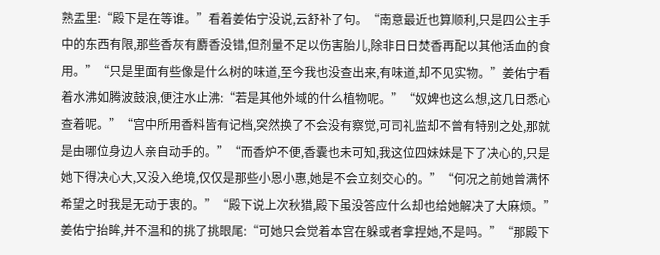熟盂里:“殿下是在等谁。”看着姜佑宁没说,云舒补了句。“南意最近也算顺利,只是四公主手中的东西有限,那些香灰有麝香没错,但剂量不足以伤害胎儿,除非日日焚香再配以其他活血的食用。”“只是里面有些像是什么树的味道,至今我也没查出来,有味道,却不见实物。”姜佑宁看着水沸如腾波鼓浪,便注水止沸:“若是其他外域的什么植物呢。”“奴婢也这么想,这几日悉心查着呢。”“宫中所用香料皆有记档,突然换了不会没有察觉,可司礼监却不曾有特别之处,那就是由哪位身边人亲自动手的。”“而香炉不便,香囊也未可知,我这位四妹妹是下了决心的,只是她下得决心大,又没入绝境,仅仅是那些小恩小惠,她是不会立刻交心的。”“何况之前她曾满怀希望之时我是无动于衷的。”“殿下说上次秋猎,殿下虽没答应什么却也给她解决了大麻烦。”姜佑宁抬眸,并不温和的挑了挑眼尾:“可她只会觉着本宫在躲或者拿捏她,不是吗。”“那殿下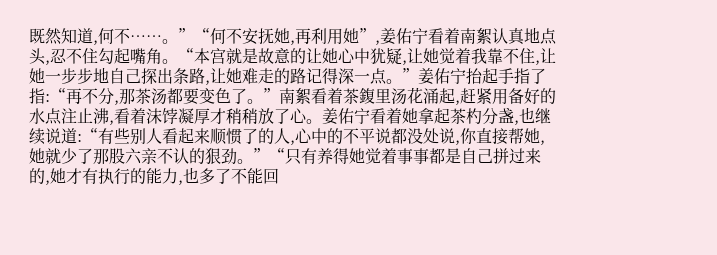既然知道,何不……。”“何不安抚她,再利用她”,姜佑宁看着南絮认真地点头,忍不住勾起嘴角。“本宫就是故意的让她心中犹疑,让她觉着我靠不住,让她一步步地自己探出条路,让她难走的路记得深一点。”姜佑宁抬起手指了指:“再不分,那茶汤都要变色了。”南絮看着茶鍑里汤花涌起,赶紧用备好的水点注止沸,看着沫饽凝厚才稍稍放了心。姜佑宁看着她拿起茶杓分盏,也继续说道:“有些别人看起来顺惯了的人,心中的不平说都没处说,你直接帮她,她就少了那股六亲不认的狠劲。”“只有养得她觉着事事都是自己拼过来的,她才有执行的能力,也多了不能回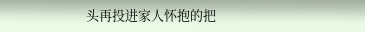头再投进家人怀抱的把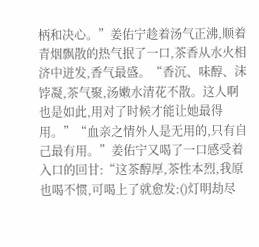柄和决心。”姜佑宁趁着汤气正沸,顺着青烟飘散的热气抿了一口,茶香从水火相济中迸发,香气最盛。“香沉、味醇、沫饽凝,茶气聚,汤嫩水清花不散。这人啊也是如此,用对了时候才能让她最得用。”“血亲之情外人是无用的,只有自己最有用。”姜佑宁又喝了一口感受着入口的回甘:“这茶醇厚,茶性本烈,我原也喝不惯,可喝上了就愈发:()灯明劫尽